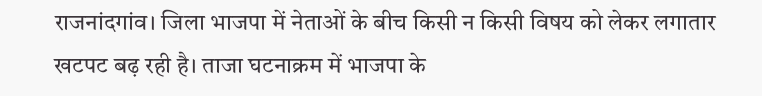राजनांदगांव। जिला भाजपा में नेताओं के बीच किसी न किसी विषय को लेकर लगातार खटपट बढ़ रही है। ताजा घटनाक्रम में भाजपा के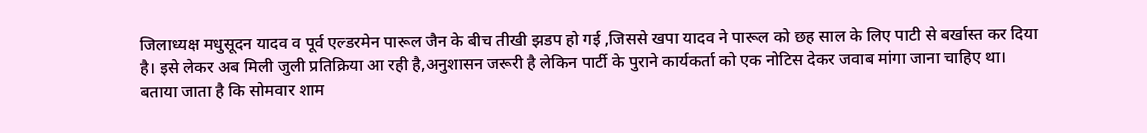जिलाध्यक्ष मधुसूदन यादव व पूर्व एल्डरमेन पारूल जैन के बीच तीखी झडप हो गई ,जिससे खपा यादव ने पारूल को छह साल के लिए पाटी से बर्खास्त कर दिया है। इसे लेकर अब मिली जुली प्रतिक्रिया आ रही है,अनुशासन जरूरी है लेकिन पार्टी के पुराने कार्यकर्ता को एक नोटिस देकर जवाब मांगा जाना चाहिए था।
बताया जाता है कि सोमवार शाम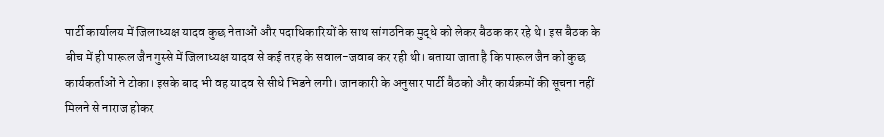पार्टी कार्यालय में जिलाध्यक्ष यादव कुछ नेताओं और पदाधिकारियों के साथ सांगठनिक मुद्धे को लेकर बैठक कर रहे थे। इस बैठक के बीच में ही पारूल जैन गुस्से में जिलाध्यक्ष यादव से कई तरह के सवाल-जवाब कर रही थी। बताया जाता है कि पारूल जैन को कुछ कार्यकर्ताओं ने टोका। इसके बाद भी वह यादव से सीधे भिडने लगी। जानकारी के अनुसार पार्टी बैठको और कार्यक्रमों की सूचना नहीं मिलने से नाराज होकर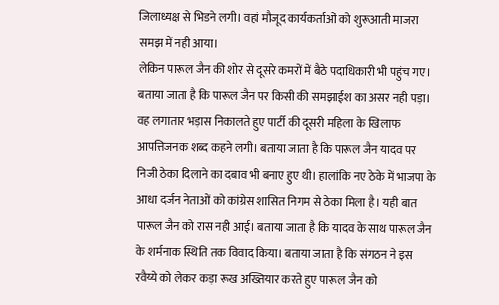जिलाध्यक्ष से भिडने लगी। वहां मौजूद कार्यकर्ताओं को शुरूआती माजरा समझ में नही आया।
लेकिन पारूल जैन की शोर से दूसरे कमरों में बैठे पदाधिकारी भी पहुंच गए। बताया जाता है कि पारूल जैन पर किसी की समझाईश का असर नही पड़ा। वह लगातार भड़ास निकालते हुए पार्टी की दूसरी महिला के खिलाफ आपत्तिजनक शब्द कहने लगी। बताया जाता है कि पारूल जैन यादव पर निजी ठेका दिलाने का दबाव भी बनाए हुए थी। हालांकि नए ठेके में भाजपा के आधा दर्जन नेताओं को कांग्रेस शासित निगम से ठेका मिला है। यही बात पारूल जैन को रास नही आई। बताया जाता है कि यादव के साथ पारूल जैन के शर्मनाक स्थिति तक विवाद किया। बताया जाता है कि संगठन ने इस रवैय्ये को लेकर कड़ा रूख अख्तियार करते हुए पारूल जैन को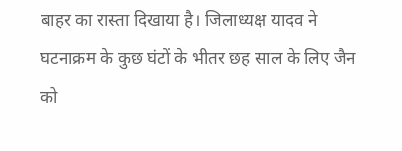बाहर का रास्ता दिखाया है। जिलाध्यक्ष यादव ने घटनाक्रम के कुछ घंटों के भीतर छह साल के लिए जैन को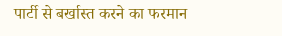पार्टी से बर्खास्त करने का फरमान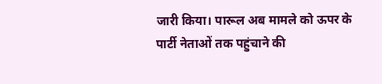जारी किया। पारूल अब मामले को ऊपर के पार्टी नेताओं तक पहुंचाने की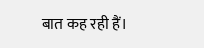बात कह रही हैं।